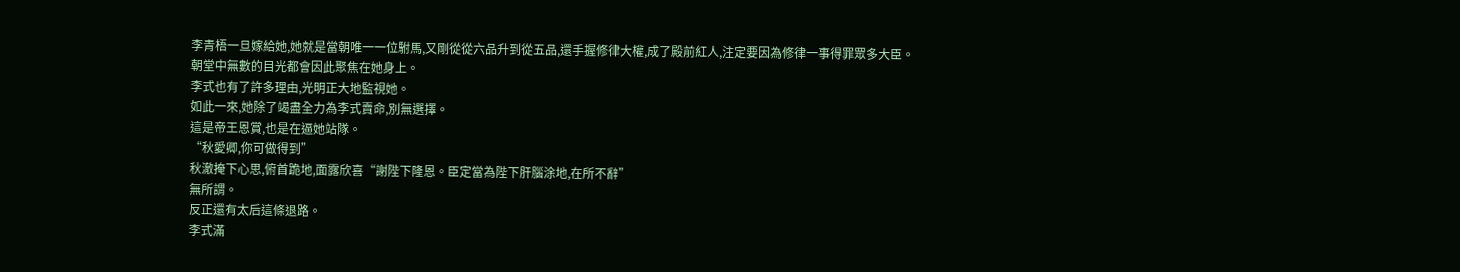李青梧一旦嫁給她,她就是當朝唯一一位駙馬,又剛從從六品升到從五品,還手握修律大權,成了殿前紅人,注定要因為修律一事得罪眾多大臣。
朝堂中無數的目光都會因此聚焦在她身上。
李式也有了許多理由,光明正大地監視她。
如此一來,她除了竭盡全力為李式賣命,別無選擇。
這是帝王恩賞,也是在逼她站隊。
“秋愛卿,你可做得到”
秋澈掩下心思,俯首跪地,面露欣喜“謝陛下隆恩。臣定當為陛下肝腦涂地,在所不辭”
無所謂。
反正還有太后這條退路。
李式滿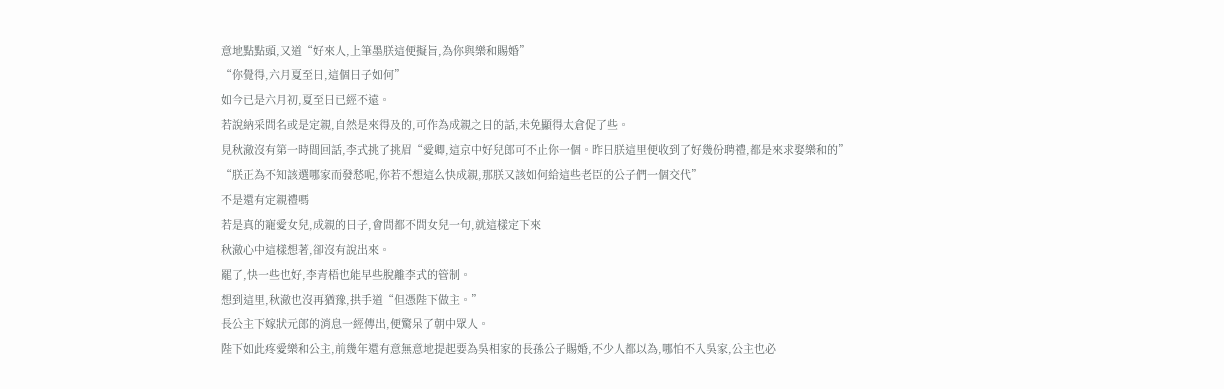意地點點頭,又道“好來人,上筆墨朕這便擬旨,為你與樂和賜婚”
“你覺得,六月夏至日,這個日子如何”
如今已是六月初,夏至日已經不遠。
若說納采問名或是定親,自然是來得及的,可作為成親之日的話,未免顯得太倉促了些。
見秋澈沒有第一時間回話,李式挑了挑眉“愛卿,這京中好兒郎可不止你一個。昨日朕這里便收到了好幾份聘禮,都是來求娶樂和的”
“朕正為不知該選哪家而發愁呢,你若不想這么快成親,那朕又該如何給這些老臣的公子們一個交代”
不是還有定親禮嗎
若是真的寵愛女兒,成親的日子,會問都不問女兒一句,就這樣定下來
秋澈心中這樣想著,卻沒有說出來。
罷了,快一些也好,李青梧也能早些脫離李式的管制。
想到這里,秋澈也沒再猶豫,拱手道“但憑陛下做主。”
長公主下嫁狀元郎的消息一經傳出,便驚呆了朝中眾人。
陛下如此疼愛樂和公主,前幾年還有意無意地提起要為吳相家的長孫公子賜婚,不少人都以為,哪怕不入吳家,公主也必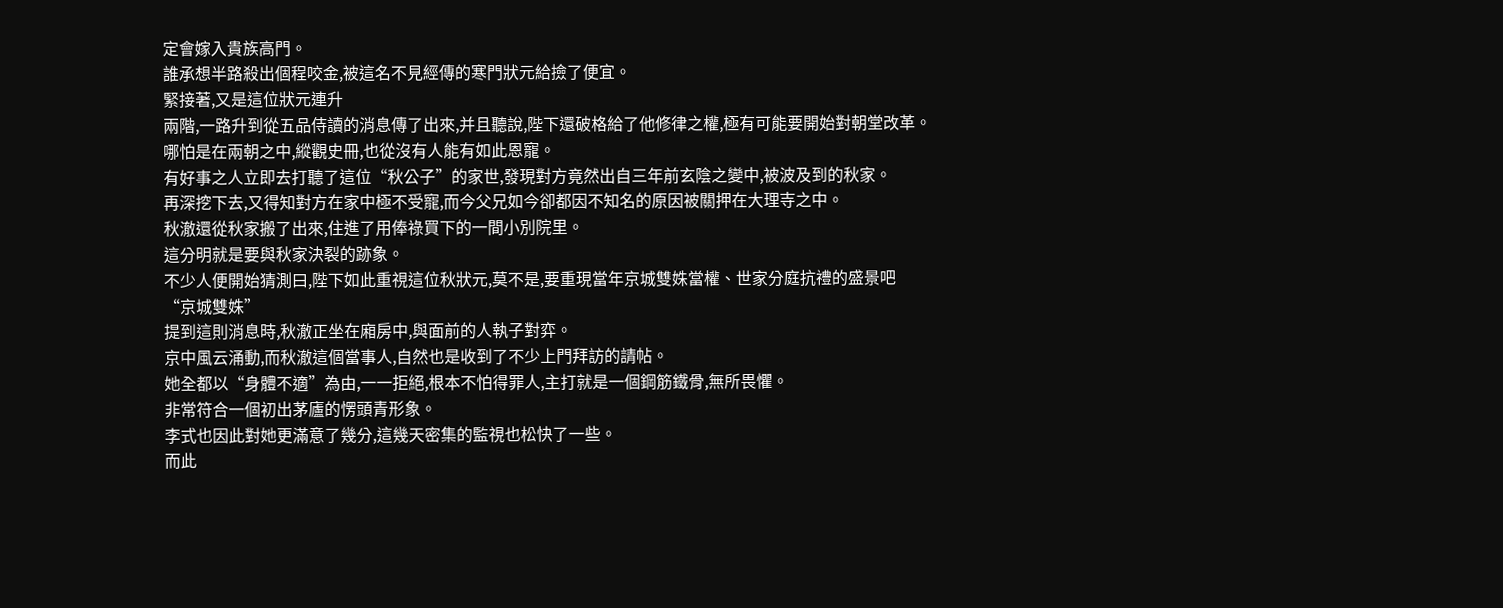定會嫁入貴族高門。
誰承想半路殺出個程咬金,被這名不見經傳的寒門狀元給撿了便宜。
緊接著,又是這位狀元連升
兩階,一路升到從五品侍讀的消息傳了出來,并且聽說,陛下還破格給了他修律之權,極有可能要開始對朝堂改革。
哪怕是在兩朝之中,縱觀史冊,也從沒有人能有如此恩寵。
有好事之人立即去打聽了這位“秋公子”的家世,發現對方竟然出自三年前玄陰之變中,被波及到的秋家。
再深挖下去,又得知對方在家中極不受寵,而今父兄如今卻都因不知名的原因被關押在大理寺之中。
秋澈還從秋家搬了出來,住進了用俸祿買下的一間小別院里。
這分明就是要與秋家決裂的跡象。
不少人便開始猜測曰,陛下如此重視這位秋狀元,莫不是,要重現當年京城雙姝當權、世家分庭抗禮的盛景吧
“京城雙姝”
提到這則消息時,秋澈正坐在廂房中,與面前的人執子對弈。
京中風云涌動,而秋澈這個當事人,自然也是收到了不少上門拜訪的請帖。
她全都以“身體不適”為由,一一拒絕,根本不怕得罪人,主打就是一個鋼筋鐵骨,無所畏懼。
非常符合一個初出茅廬的愣頭青形象。
李式也因此對她更滿意了幾分,這幾天密集的監視也松快了一些。
而此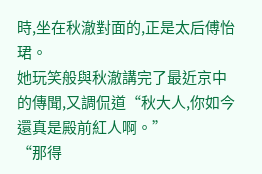時,坐在秋澈對面的,正是太后傅怡珺。
她玩笑般與秋澈講完了最近京中的傳聞,又調侃道“秋大人,你如今還真是殿前紅人啊。”
“那得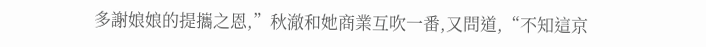多謝娘娘的提攜之恩,”秋澈和她商業互吹一番,又問道,“不知這京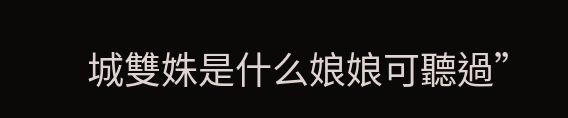城雙姝是什么娘娘可聽過”